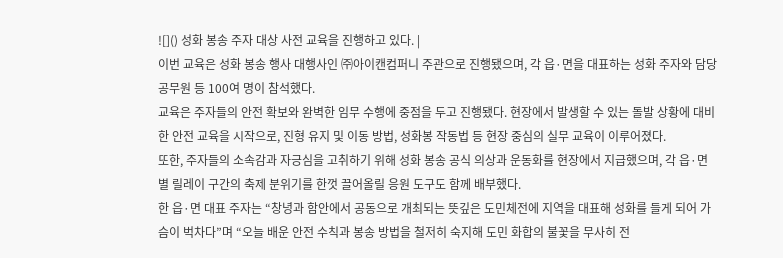![]() 성화 봉송 주자 대상 사전 교육을 진행하고 있다. |
이번 교육은 성화 봉송 행사 대행사인 ㈜아이캔컴퍼니 주관으로 진행됐으며, 각 읍·면을 대표하는 성화 주자와 담당 공무원 등 100여 명이 참석했다.
교육은 주자들의 안전 확보와 완벽한 임무 수행에 중점을 두고 진행됐다. 현장에서 발생할 수 있는 돌발 상황에 대비한 안전 교육을 시작으로, 진형 유지 및 이동 방법, 성화봉 작동법 등 현장 중심의 실무 교육이 이루어졌다.
또한, 주자들의 소속감과 자긍심을 고취하기 위해 성화 봉송 공식 의상과 운동화를 현장에서 지급했으며, 각 읍·면별 릴레이 구간의 축제 분위기를 한껏 끌어올릴 응원 도구도 함께 배부했다.
한 읍·면 대표 주자는 “창녕과 함안에서 공동으로 개최되는 뜻깊은 도민체전에 지역을 대표해 성화를 들게 되어 가슴이 벅차다”며 “오늘 배운 안전 수칙과 봉송 방법을 철저히 숙지해 도민 화합의 불꽃을 무사히 전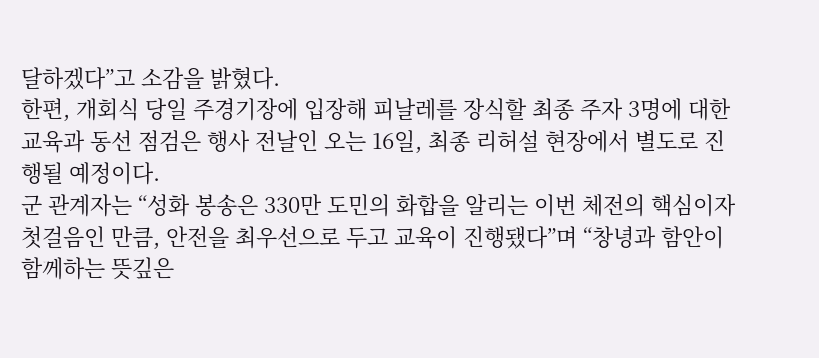달하겠다”고 소감을 밝혔다.
한편, 개회식 당일 주경기장에 입장해 피날레를 장식할 최종 주자 3명에 대한 교육과 동선 점검은 행사 전날인 오는 16일, 최종 리허설 현장에서 별도로 진행될 예정이다.
군 관계자는 “성화 봉송은 330만 도민의 화합을 알리는 이번 체전의 핵심이자 첫걸음인 만큼, 안전을 최우선으로 두고 교육이 진행됐다”며 “창녕과 함안이 함께하는 뜻깊은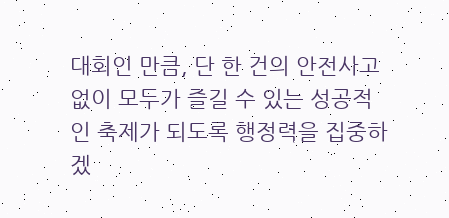대회인 만큼, 단 한 건의 안전사고 없이 모두가 즐길 수 있는 성공적인 축제가 되도록 행정력을 집중하겠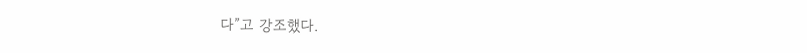다”고 강조했다.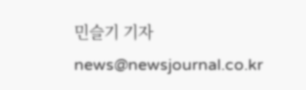민슬기 기자 news@newsjournal.co.kr